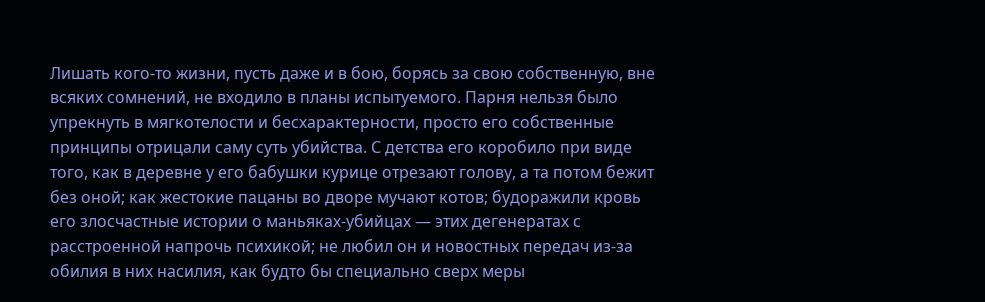Лишать кого-то жизни, пусть даже и в бою, борясь за свою собственную, вне всяких сомнений, не входило в планы испытуемого. Парня нельзя было упрекнуть в мягкотелости и бесхарактерности, просто его собственные принципы отрицали саму суть убийства. С детства его коробило при виде того, как в деревне у его бабушки курице отрезают голову, а та потом бежит без оной; как жестокие пацаны во дворе мучают котов; будоражили кровь его злосчастные истории о маньяках-убийцах — этих дегенератах с расстроенной напрочь психикой; не любил он и новостных передач из-за обилия в них насилия, как будто бы специально сверх меры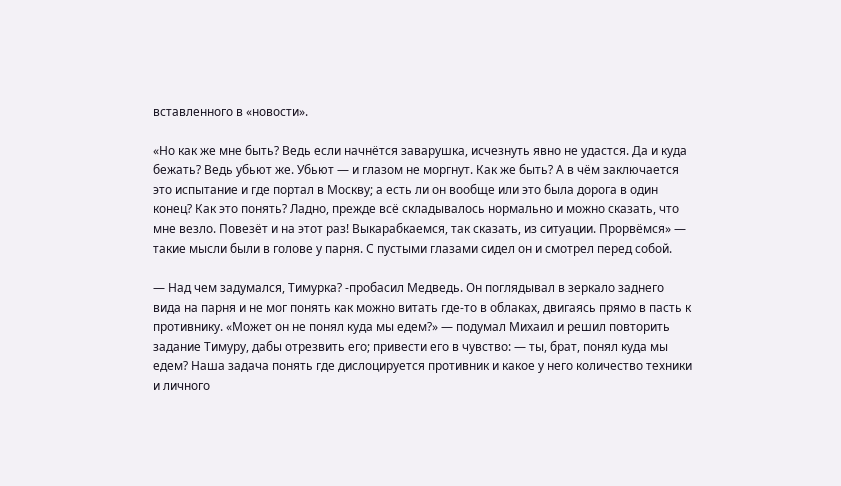вставленного в «новости».

«Но как же мне быть? Ведь если начнётся заварушка, исчезнуть явно не удастся. Да и куда бежать? Ведь убьют же. Убьют — и глазом не моргнут. Как же быть? А в чём заключается это испытание и где портал в Москву; а есть ли он вообще или это была дорога в один конец? Как это понять? Ладно, прежде всё складывалось нормально и можно сказать, что мне везло. Повезёт и на этот раз! Выкарабкаемся, так сказать, из ситуации. Прорвёмся» — такие мысли были в голове у парня. С пустыми глазами сидел он и смотрел перед собой.

— Над чем задумался, Тимурка? -пробасил Медведь. Он поглядывал в зеркало заднего вида на парня и не мог понять как можно витать где-то в облаках, двигаясь прямо в пасть к противнику. «Может он не понял куда мы едем?» — подумал Михаил и решил повторить задание Тимуру, дабы отрезвить его; привести его в чувство: — ты, брат, понял куда мы едем? Наша задача понять где дислоцируется противник и какое у него количество техники и личного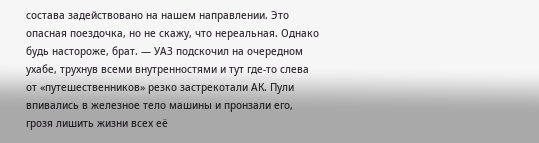состава задействовано на нашем направлении. Это опасная поездочка, но не скажу, что нереальная. Однако будь настороже, брат. — УАЗ подскочил на очередном ухабе, трухнув всеми внутренностями и тут где-то слева от «путешественников» резко застрекотали АК. Пули впивались в железное тело машины и пронзали его, грозя лишить жизни всех её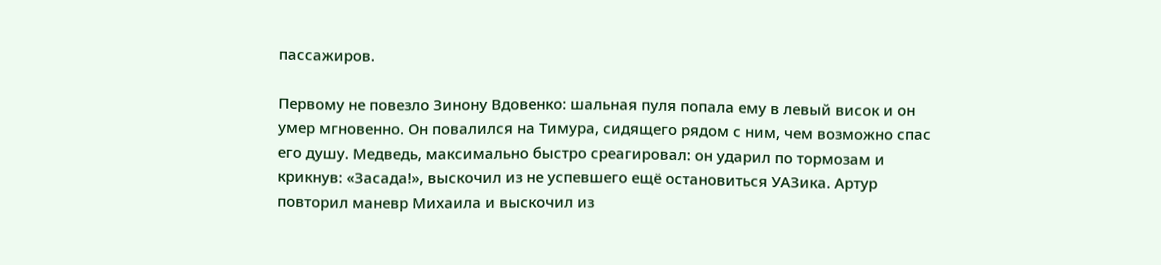пассажиров.

Первому не повезло Зинону Вдовенко: шальная пуля попала ему в левый висок и он умер мгновенно. Он повалился на Тимура, сидящего рядом с ним, чем возможно спас его душу. Медведь, максимально быстро среагировал: он ударил по тормозам и крикнув: «Засада!», выскочил из не успевшего ещё остановиться УАЗика. Артур повторил маневр Михаила и выскочил из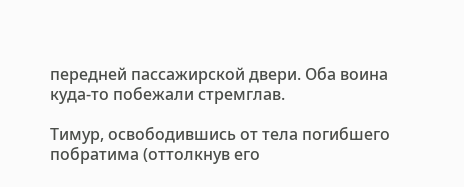передней пассажирcкой двери. Оба воина куда-то побежали стремглав.

Тимур, освободившись от тела погибшего побратима (оттолкнув его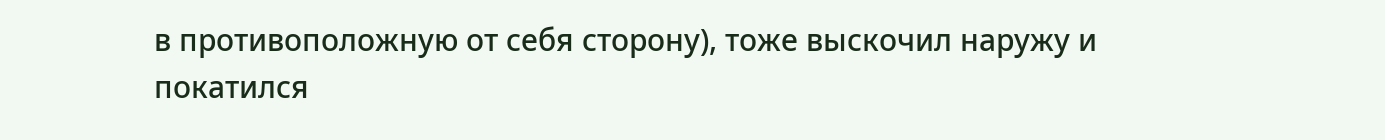в противоположную от себя сторону), тоже выскочил наружу и покатился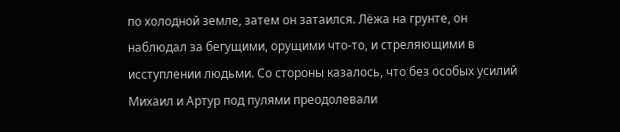по холодной земле, затем он затаился. Лёжа на грунте, он наблюдал за бегущими, орущими что-то, и стреляющими в исступлении людьми. Со стороны казалось, что без особых усилий Михаил и Артур под пулями преодолевали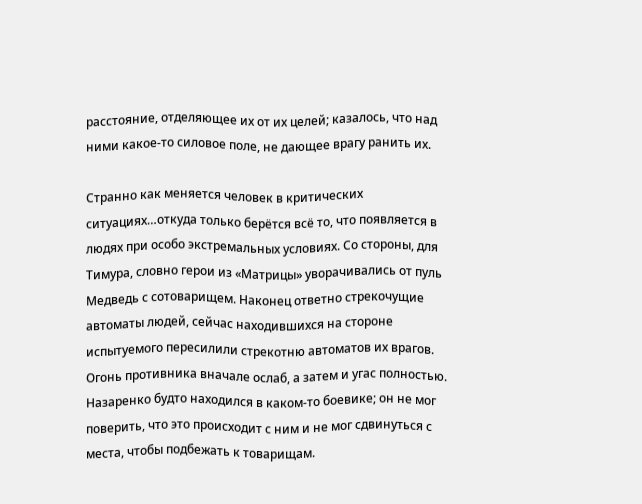расстояние, отделяющее их от их целей; казалось, что над ними какое-то силовое поле, не дающее врагу ранить их.

Странно как меняется человек в критических ситуациях…откуда только берётся всё то, что появляется в людях при особо экстремальных условиях. Со стороны, для Тимура, словно герои из «Матрицы» уворачивались от пуль Медведь с сотоварищем. Наконец ответно стрекочущие автоматы людей, сейчас находившихся на стороне испытуемого пересилили стрекотню автоматов их врагов. Огонь противника вначале ослаб, а затем и угас полностью. Назаренко будто находился в каком-то боевике; он не мог поверить, что это происходит с ним и не мог сдвинуться с места, чтобы подбежать к товарищам.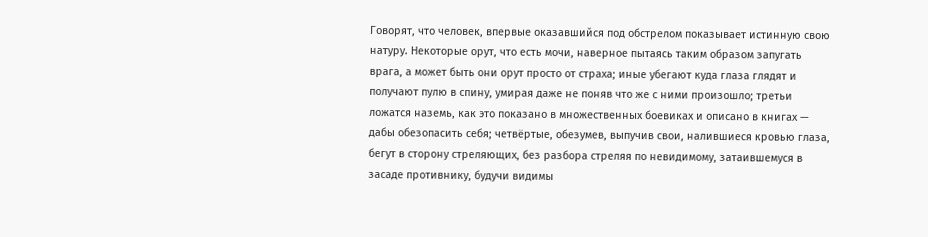Говорят, что человек, впервые оказавшийся под обстрелом показывает истинную свою натуру. Некоторые орут, что есть мочи, наверное пытаясь таким образом запугать врага, а может быть они орут просто от страха; иные убегают куда глаза глядят и получают пулю в спину, умирая даже не поняв что же с ними произошло; третьи ложатся наземь, как это показано в множественных боевиках и описано в книгах — дабы обезопасить себя; четвёртые, обезумев, выпучив свои, налившиеся кровью глаза, бегут в сторону стреляющих, без разбора стреляя по невидимому, затаившемуся в засаде противнику, будучи видимы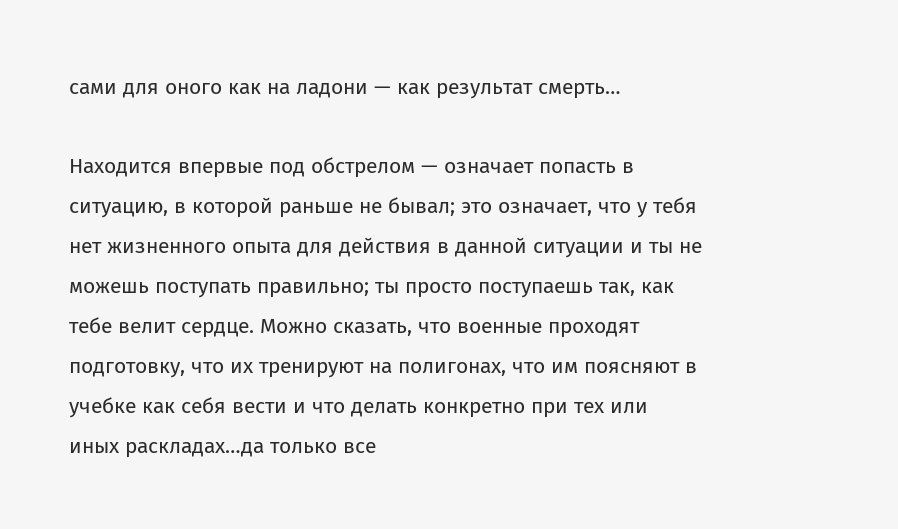сами для оного как на ладони — как результат смерть…

Находится впервые под обстрелом — означает попасть в ситуацию, в которой раньше не бывал; это означает, что у тебя нет жизненного опыта для действия в данной ситуации и ты не можешь поступать правильно; ты просто поступаешь так, как тебе велит сердце. Можно сказать, что военные проходят подготовку, что их тренируют на полигонах, что им поясняют в учебке как себя вести и что делать конкретно при тех или иных раскладах…да только все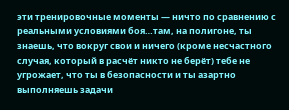эти тренировочные моменты — ничто по сравнению с реальными условиями боя…там, на полигоне, ты знаешь, что вокруг свои и ничего (кроме несчастного случая, который в расчёт никто не берёт) тебе не угрожает, что ты в безопасности и ты азартно выполняешь задачи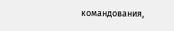командования,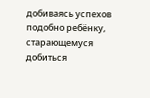добиваясь успехов подобно ребёнку, старающемуся добиться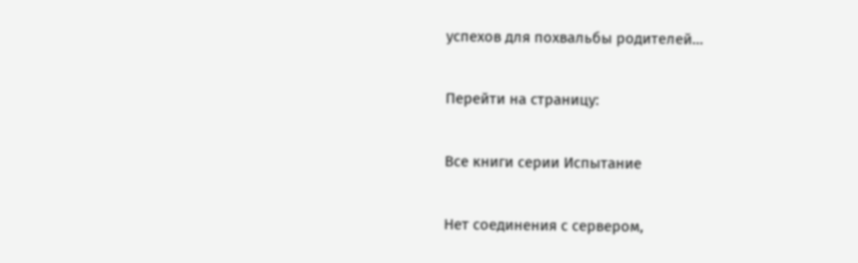успехов для похвальбы родителей…

Перейти на страницу:

Все книги серии Испытание

Нет соединения с сервером,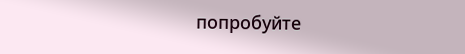попробуйте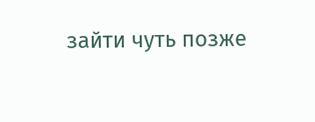зайти чуть позже